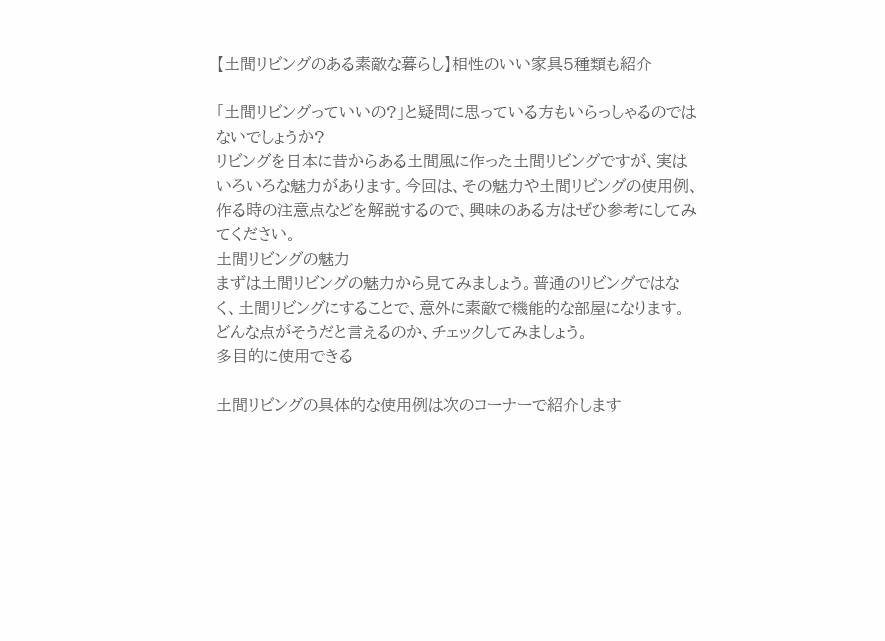【土間リビングのある素敵な暮らし】相性のいい家具5種類も紹介

「土間リビングっていいの?」と疑問に思っている方もいらっしゃるのではないでしょうか?
リビングを日本に昔からある土間風に作った土間リビングですが、実はいろいろな魅力があります。今回は、その魅力や土間リビングの使用例、作る時の注意点などを解説するので、興味のある方はぜひ参考にしてみてください。
土間リビングの魅力
まずは土間リビングの魅力から見てみましょう。普通のリビングではなく、土間リビングにすることで、意外に素敵で機能的な部屋になります。どんな点がそうだと言えるのか、チェックしてみましょう。
多目的に使用できる

土間リビングの具体的な使用例は次のコーナーで紹介します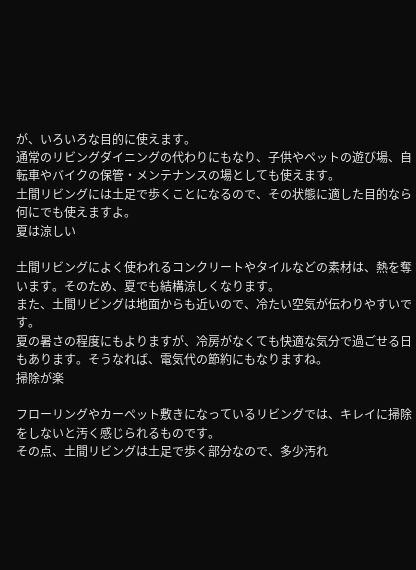が、いろいろな目的に使えます。
通常のリビングダイニングの代わりにもなり、子供やペットの遊び場、自転車やバイクの保管・メンテナンスの場としても使えます。
土間リビングには土足で歩くことになるので、その状態に適した目的なら何にでも使えますよ。
夏は涼しい

土間リビングによく使われるコンクリートやタイルなどの素材は、熱を奪います。そのため、夏でも結構涼しくなります。
また、土間リビングは地面からも近いので、冷たい空気が伝わりやすいです。
夏の暑さの程度にもよりますが、冷房がなくても快適な気分で過ごせる日もあります。そうなれば、電気代の節約にもなりますね。
掃除が楽

フローリングやカーペット敷きになっているリビングでは、キレイに掃除をしないと汚く感じられるものです。
その点、土間リビングは土足で歩く部分なので、多少汚れ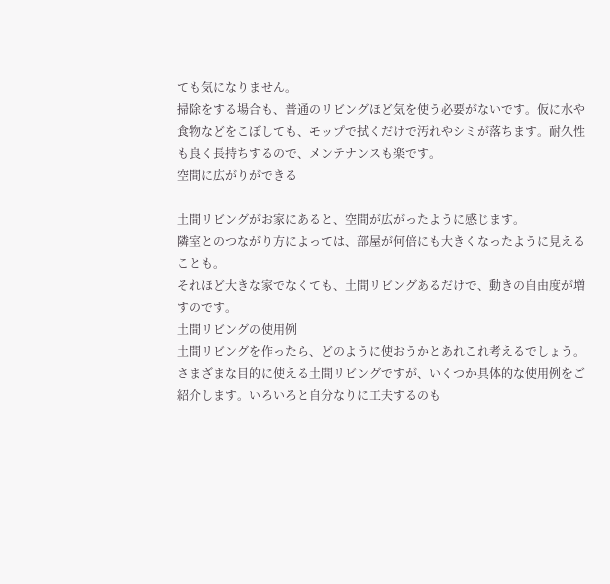ても気になりません。
掃除をする場合も、普通のリビングほど気を使う必要がないです。仮に水や食物などをこぼしても、モップで拭くだけで汚れやシミが落ちます。耐久性も良く長持ちするので、メンテナンスも楽です。
空間に広がりができる

土間リビングがお家にあると、空間が広がったように感じます。
隣室とのつながり方によっては、部屋が何倍にも大きくなったように見えることも。
それほど大きな家でなくても、土間リビングあるだけで、動きの自由度が増すのです。
土間リビングの使用例
土間リビングを作ったら、どのように使おうかとあれこれ考えるでしょう。さまざまな目的に使える土間リビングですが、いくつか具体的な使用例をご紹介します。いろいろと自分なりに工夫するのも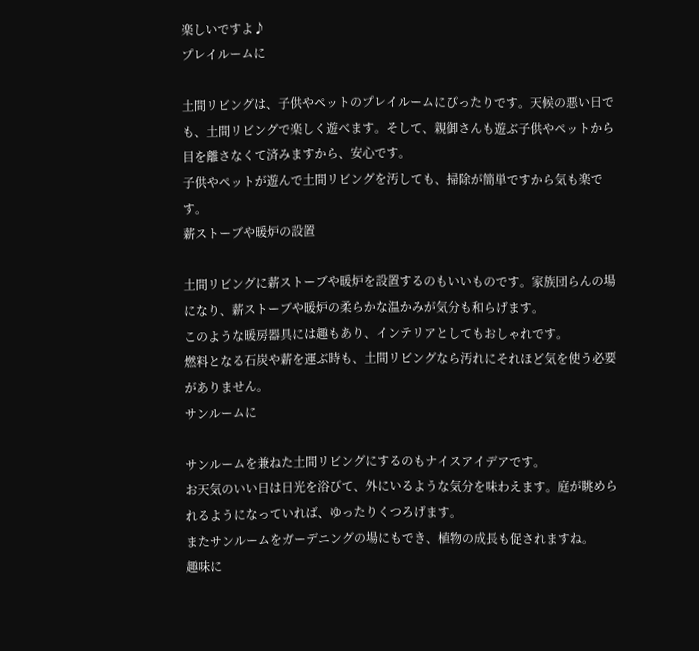楽しいですよ♪
プレイルームに

土間リビングは、子供やペットのプレイルームにぴったりです。天候の悪い日でも、土間リビングで楽しく遊べます。そして、親御さんも遊ぶ子供やペットから目を離さなくて済みますから、安心です。
子供やペットが遊んで土間リビングを汚しても、掃除が簡単ですから気も楽です。
薪ストーブや暖炉の設置

土間リビングに薪ストーブや暖炉を設置するのもいいものです。家族団らんの場になり、薪ストーブや暖炉の柔らかな温かみが気分も和らげます。
このような暖房器具には趣もあり、インテリアとしてもおしゃれです。
燃料となる石炭や薪を運ぶ時も、土間リビングなら汚れにそれほど気を使う必要がありません。
サンルームに

サンルームを兼ねた土間リビングにするのもナイスアイデアです。
お天気のいい日は日光を浴びて、外にいるような気分を味わえます。庭が眺められるようになっていれば、ゆったりくつろげます。
またサンルームをガーデニングの場にもでき、植物の成長も促されますね。
趣味に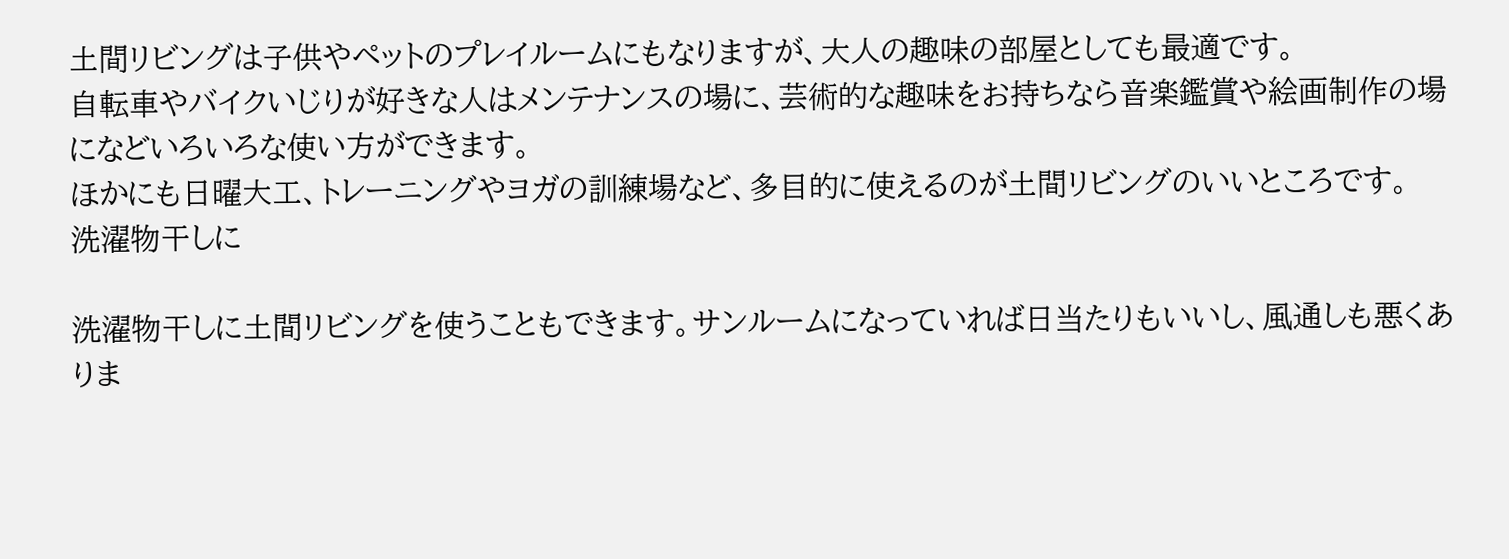土間リビングは子供やペットのプレイルームにもなりますが、大人の趣味の部屋としても最適です。
自転車やバイクいじりが好きな人はメンテナンスの場に、芸術的な趣味をお持ちなら音楽鑑賞や絵画制作の場になどいろいろな使い方ができます。
ほかにも日曜大工、トレーニングやヨガの訓練場など、多目的に使えるのが土間リビングのいいところです。
洗濯物干しに

洗濯物干しに土間リビングを使うこともできます。サンルームになっていれば日当たりもいいし、風通しも悪くありま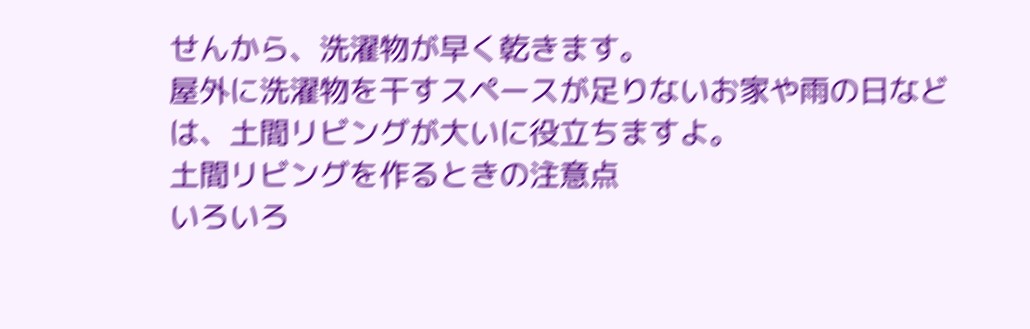せんから、洗濯物が早く乾きます。
屋外に洗濯物を干すスペースが足りないお家や雨の日などは、土間リビングが大いに役立ちますよ。
土間リビングを作るときの注意点
いろいろ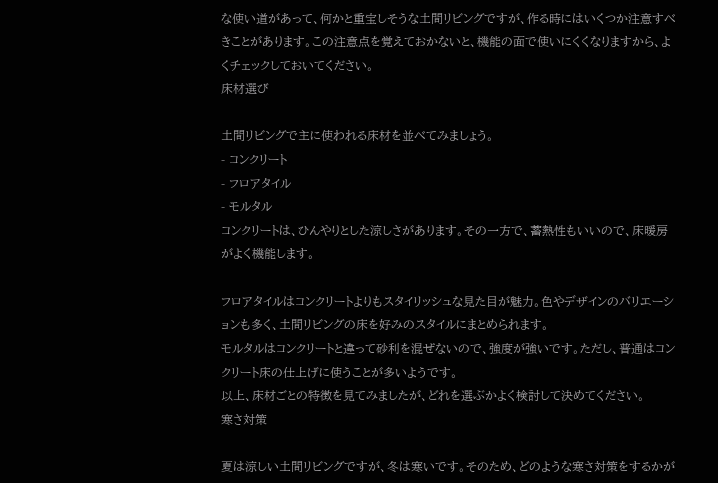な使い道があって、何かと重宝しそうな土間リビングですが、作る時にはいくつか注意すべきことがあります。この注意点を覚えておかないと、機能の面で使いにくくなりますから、よくチェックしておいてください。
床材選び

土間リビングで主に使われる床材を並べてみましょう。
- コンクリート
- フロアタイル
- モルタル
コンクリートは、ひんやりとした涼しさがあります。その一方で、蓄熱性もいいので、床暖房がよく機能します。

フロアタイルはコンクリートよりもスタイリッシュな見た目が魅力。色やデザインのバリエーションも多く、土間リビングの床を好みのスタイルにまとめられます。
モルタルはコンクリートと違って砂利を混ぜないので、強度が強いです。ただし、普通はコンクリート床の仕上げに使うことが多いようです。
以上、床材ごとの特徴を見てみましたが、どれを選ぶかよく検討して決めてください。
寒さ対策

夏は涼しい土間リビングですが、冬は寒いです。そのため、どのような寒さ対策をするかが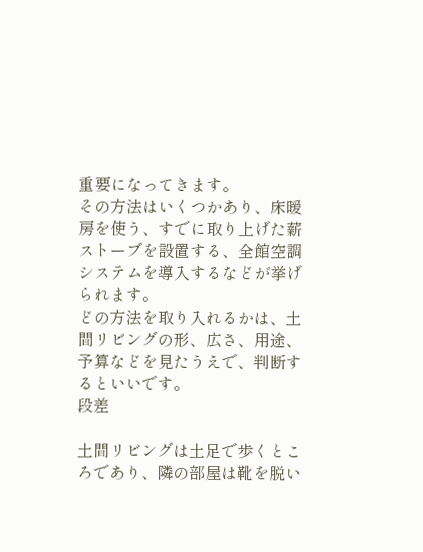重要になってきます。
その方法はいくつかあり、床暖房を使う、すでに取り上げた薪ストーブを設置する、全館空調システムを導入するなどが挙げられます。
どの方法を取り入れるかは、土間リビングの形、広さ、用途、予算などを見たうえで、判断するといいです。
段差

土間リビングは土足で歩くところであり、隣の部屋は靴を脱い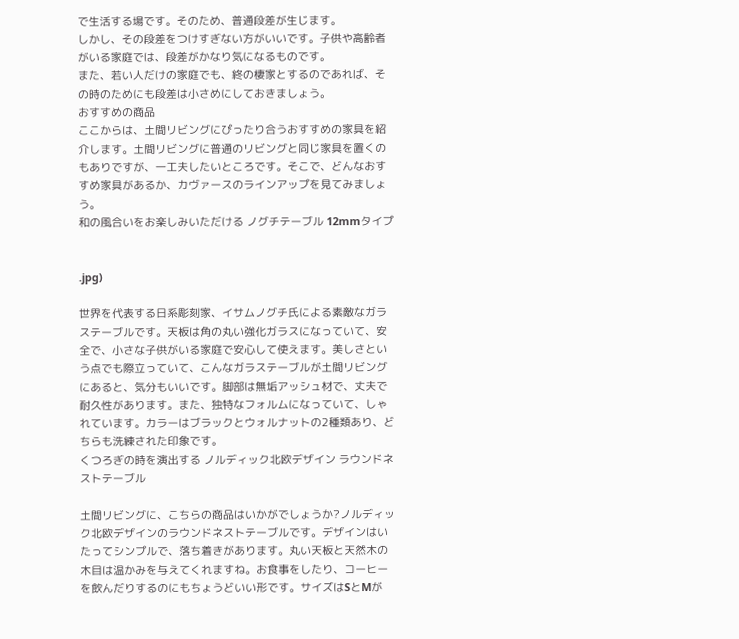で生活する場です。そのため、普通段差が生じます。
しかし、その段差をつけすぎない方がいいです。子供や高齢者がいる家庭では、段差がかなり気になるものです。
また、若い人だけの家庭でも、終の棲家とするのであれば、その時のためにも段差は小さめにしておきましょう。
おすすめの商品
ここからは、土間リビングにぴったり合うおすすめの家具を紹介します。土間リビングに普通のリビングと同じ家具を置くのもありですが、一工夫したいところです。そこで、どんなおすすめ家具があるか、カヴァースのラインアップを見てみましょう。
和の風合いをお楽しみいただける ノグチテーブル 12mmタイプ


.jpg)

世界を代表する日系彫刻家、イサムノグチ氏による素敵なガラステーブルです。天板は角の丸い強化ガラスになっていて、安全で、小さな子供がいる家庭で安心して使えます。美しさという点でも際立っていて、こんなガラステーブルが土間リビングにあると、気分もいいです。脚部は無垢アッシュ材で、丈夫で耐久性があります。また、独特なフォルムになっていて、しゃれています。カラーはブラックとウォルナットの2種類あり、どちらも洗練された印象です。
くつろぎの時を演出する ノルディック北欧デザイン ラウンドネストテーブル

土間リビングに、こちらの商品はいかがでしょうか?ノルディック北欧デザインのラウンドネストテーブルです。デザインはいたってシンプルで、落ち着きがあります。丸い天板と天然木の木目は温かみを与えてくれますね。お食事をしたり、コーヒーを飲んだりするのにもちょうどいい形です。サイズはSとMが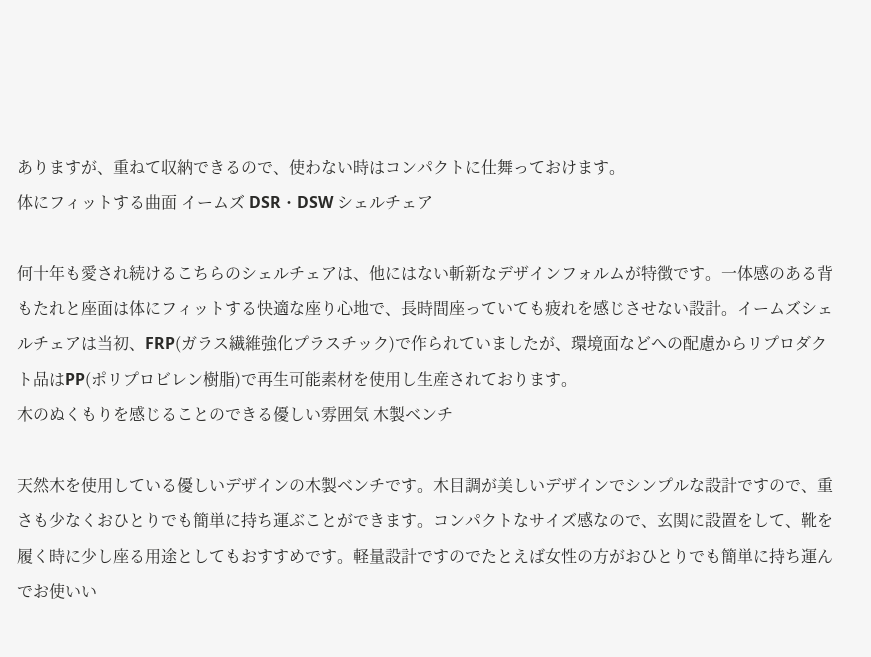ありますが、重ねて収納できるので、使わない時はコンパクトに仕舞っておけます。
体にフィットする曲面 イームズ DSR・DSW シェルチェア

何十年も愛され続けるこちらのシェルチェアは、他にはない斬新なデザインフォルムが特徴です。一体感のある背もたれと座面は体にフィットする快適な座り心地で、長時間座っていても疲れを感じさせない設計。イームズシェルチェアは当初、FRP(ガラス繊維強化プラスチック)で作られていましたが、環境面などへの配慮からリプロダクト品はPP(ポリプロビレン樹脂)で再生可能素材を使用し生産されております。
木のぬくもりを感じることのできる優しい雰囲気 木製ベンチ

天然木を使用している優しいデザインの木製ベンチです。木目調が美しいデザインでシンプルな設計ですので、重さも少なくおひとりでも簡単に持ち運ぶことができます。コンパクトなサイズ感なので、玄関に設置をして、靴を履く時に少し座る用途としてもおすすめです。軽量設計ですのでたとえば女性の方がおひとりでも簡単に持ち運んでお使いい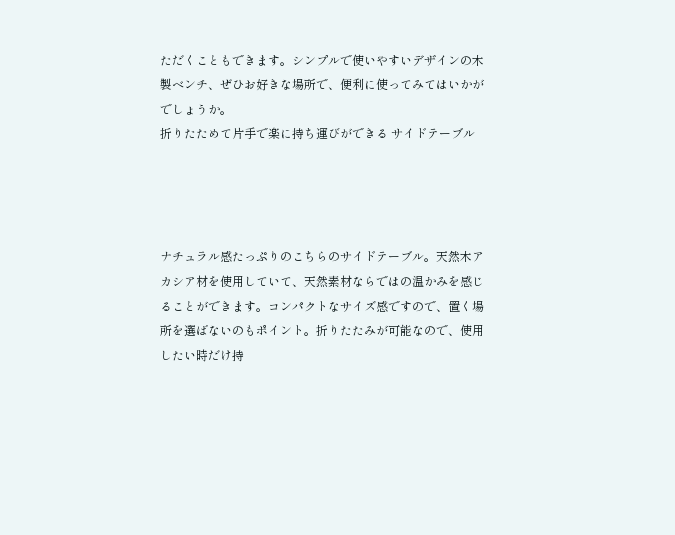ただくこともできます。シンプルで使いやすいデザインの木製ベンチ、ぜひお好きな場所で、便利に使ってみてはいかがでしょうか。
折りたためて片手で楽に持ち運びができる サイドテーブル




ナチュラル感たっぷりのこちらのサイドテーブル。天然木アカシア材を使用していて、天然素材ならではの温かみを感じることができます。コンパクトなサイズ感ですので、置く場所を選ばないのもポイント。折りたたみが可能なので、使用したい時だけ持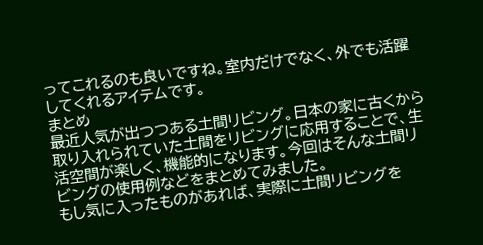ってこれるのも良いですね。室内だけでなく、外でも活躍してくれるアイテムです。
まとめ
最近人気が出つつある土間リビング。日本の家に古くから取り入れられていた土間をリビングに応用することで、生活空間が楽しく、機能的になります。今回はそんな土間リビングの使用例などをまとめてみました。
もし気に入ったものがあれば、実際に土間リビングを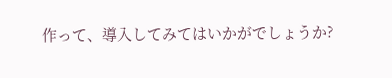作って、導入してみてはいかがでしょうか?